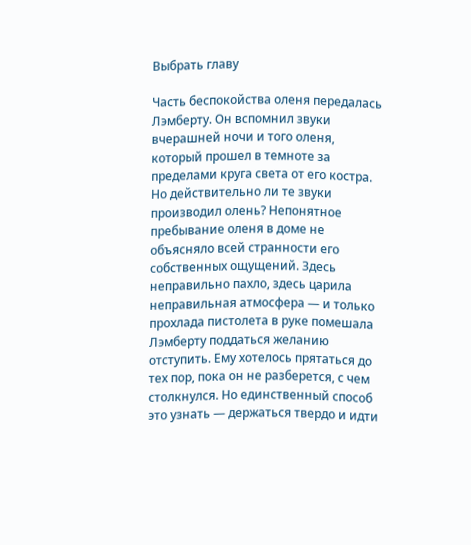Выбрать главу

Часть беспокойства оленя передалась Лэмберту. Он вспомнил звуки вчерашней ночи и того оленя, который прошел в темноте за пределами круга света от его костра. Но действительно ли те звуки производил олень? Непонятное пребывание оленя в доме не объясняло всей странности его собственных ощущений. Здесь неправильно пахло, здесь царила неправильная атмосфера — и только прохлада пистолета в руке помешала Лэмберту поддаться желанию отступить. Ему хотелось прятаться до тех пор, пока он не разберется, с чем столкнулся. Но единственный способ это узнать — держаться твердо и идти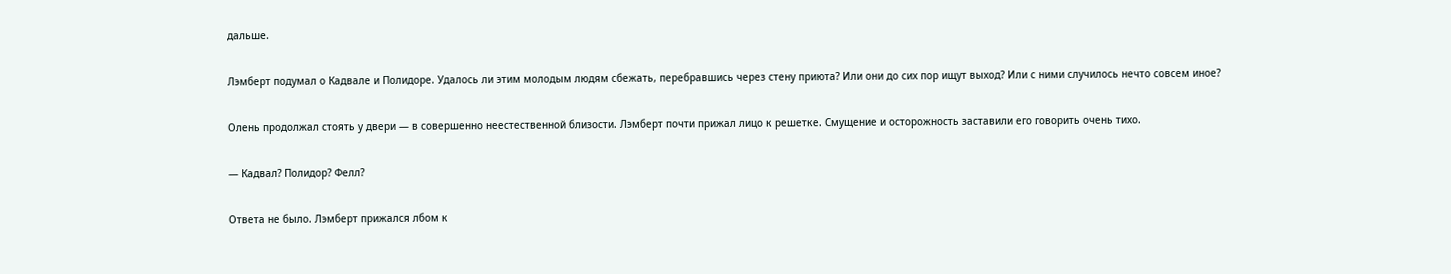дальше.

Лэмберт подумал о Кадвале и Полидоре. Удалось ли этим молодым людям сбежать, перебравшись через стену приюта? Или они до сих пор ищут выход? Или с ними случилось нечто совсем иное?

Олень продолжал стоять у двери — в совершенно неестественной близости. Лэмберт почти прижал лицо к решетке. Смущение и осторожность заставили его говорить очень тихо.

— Кадвал? Полидор? Фелл?

Ответа не было. Лэмберт прижался лбом к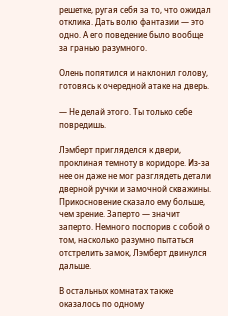решетке, ругая себя за то, что ожидал отклика. Дать волю фантазии — это одно. А его поведение было вообще за гранью разумного.

Олень попятился и наклонил голову, готовясь к очередной атаке на дверь.

— Не делай этого. Ты только себе повредишь.

Лэмберт пригляделся к двери, проклиная темноту в коридоре. Из-за нее он даже не мог разглядеть детали дверной ручки и замочной скважины. Прикосновение сказало ему больше, чем зрение. Заперто — значит заперто. Немного поспорив с собой о том, насколько разумно пытаться отстрелить замок, Лэмберт двинулся дальше.

В остальных комнатах также оказалось по одному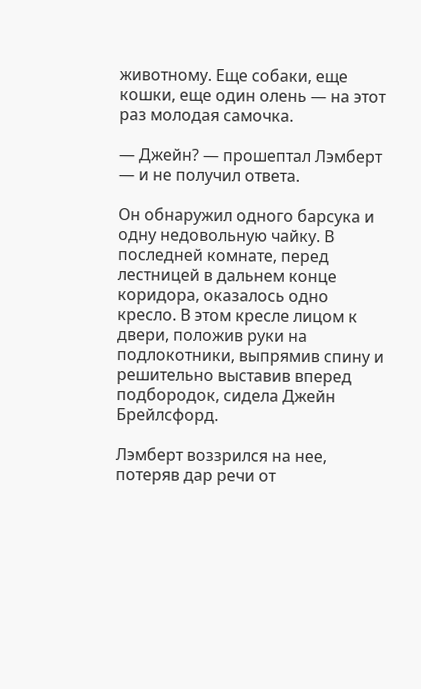животному. Еще собаки, еще кошки, еще один олень — на этот раз молодая самочка.

— Джейн? — прошептал Лэмберт — и не получил ответа.

Он обнаружил одного барсука и одну недовольную чайку. В последней комнате, перед лестницей в дальнем конце коридора, оказалось одно кресло. В этом кресле лицом к двери, положив руки на подлокотники, выпрямив спину и решительно выставив вперед подбородок, сидела Джейн Брейлсфорд.

Лэмберт воззрился на нее, потеряв дар речи от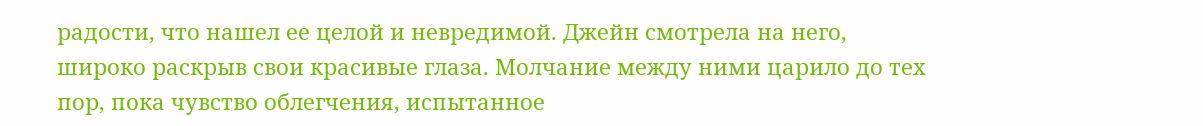радости, что нашел ее целой и невредимой. Джейн смотрела на него, широко раскрыв свои красивые глаза. Молчание между ними царило до тех пор, пока чувство облегчения, испытанное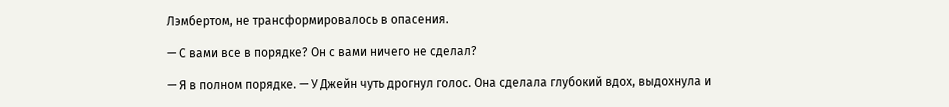Лэмбертом, не трансформировалось в опасения.

— С вами все в порядке? Он с вами ничего не сделал?

— Я в полном порядке. — У Джейн чуть дрогнул голос. Она сделала глубокий вдох, выдохнула и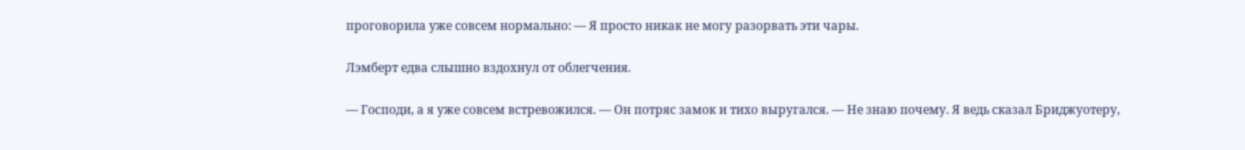проговорила уже совсем нормально: — Я просто никак не могу разорвать эти чары.

Лэмберт едва слышно вздохнул от облегчения.

— Господи, а я уже совсем встревожился. — Он потряс замок и тихо выругался. — Не знаю почему. Я ведь сказал Бриджуотеру,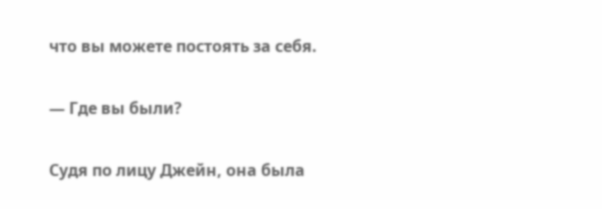что вы можете постоять за себя.

— Где вы были?

Судя по лицу Джейн, она была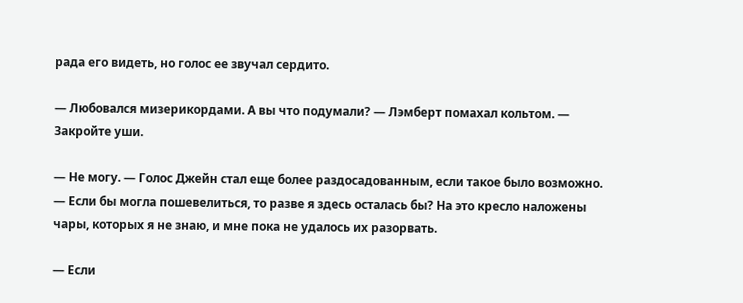рада его видеть, но голос ее звучал сердито.

— Любовался мизерикордами. А вы что подумали? — Лэмберт помахал кольтом. — Закройте уши.

— Не могу. — Голос Джейн стал еще более раздосадованным, если такое было возможно. — Если бы могла пошевелиться, то разве я здесь осталась бы? На это кресло наложены чары, которых я не знаю, и мне пока не удалось их разорвать.

— Если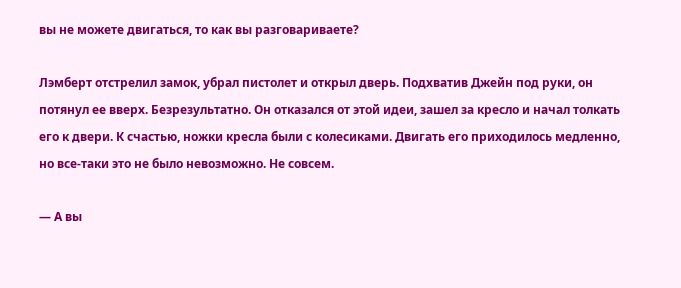вы не можете двигаться, то как вы разговариваете?

Лэмберт отстрелил замок, убрал пистолет и открыл дверь. Подхватив Джейн под руки, он потянул ее вверх. Безрезультатно. Он отказался от этой идеи, зашел за кресло и начал толкать его к двери. К счастью, ножки кресла были с колесиками. Двигать его приходилось медленно, но все-таки это не было невозможно. Не совсем.

— А вы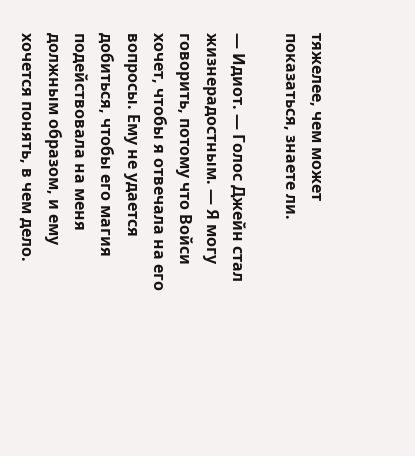тяжелее, чем может показаться, знаете ли.

— Идиот. — Голос Джейн стал жизнерадостным. — Я могу говорить, потому что Войси хочет, чтобы я отвечала на его вопросы. Ему не удается добиться, чтобы его магия подействовала на меня должным образом, и ему хочется понять, в чем дело.